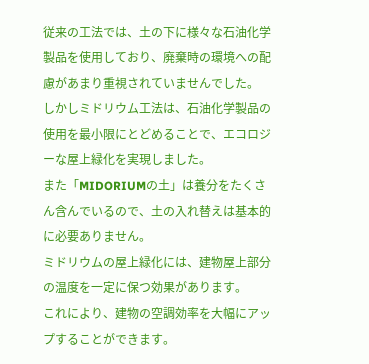従来の工法では、土の下に様々な石油化学製品を使用しており、廃棄時の環境への配慮があまり重視されていませんでした。
しかしミドリウム工法は、石油化学製品の使用を最小限にとどめることで、エコロジーな屋上緑化を実現しました。
また「MIDORIUMの土」は養分をたくさん含んでいるので、土の入れ替えは基本的に必要ありません。
ミドリウムの屋上緑化には、建物屋上部分の温度を一定に保つ効果があります。
これにより、建物の空調効率を大幅にアップすることができます。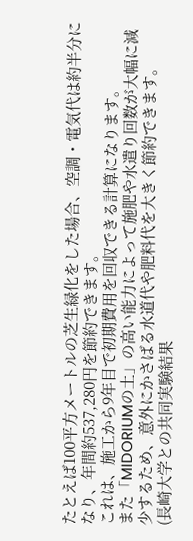たとえば100平方メートルの芝生緑化をした場合、空調・電気代は約半分になり、年間約537,280円を節約できます。
これは、施工から9年目で初期費用を回収できる計算になります。
また「MIDORIUMの土」の高い能力によって施肥や水遣り回数が大幅に減少するため、意外にかさばる水道代や肥料代を大きく節約できます。
(長崎大学との共同実験結果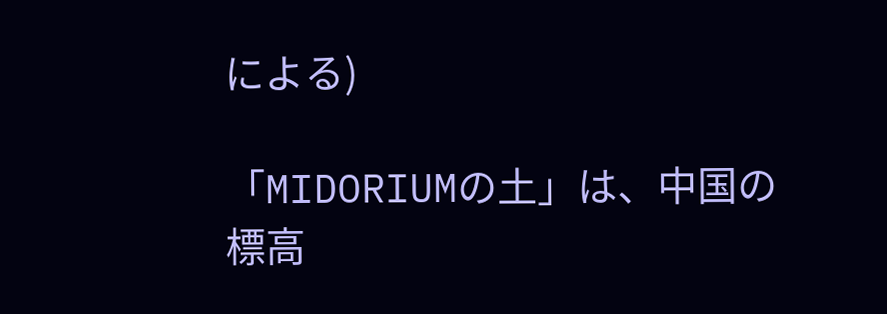による)

「MIDORIUMの土」は、中国の標高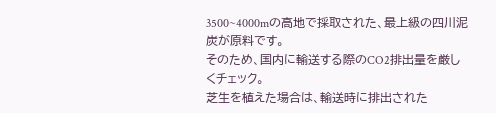3500~4000mの高地で採取された、最上級の四川泥炭が原料です。
そのため、国内に輸送する際のCO2排出量を厳しくチェック。
芝生を植えた場合は、輸送時に排出された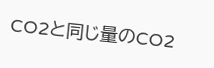CO2と同じ量のCO2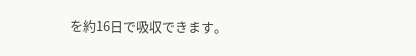を約16日で吸収できます。